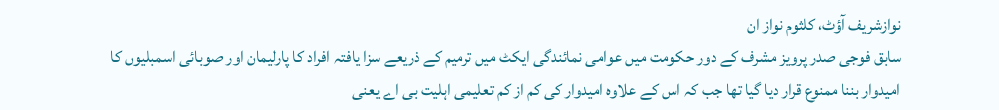نوازشریف آؤٹ، کلثوم نواز ان
سابق فوجی صدر پرویز مشرف کے دور حکومت میں عوامی نمائندگی ایکٹ میں ترمیم کے ذریعے سزا یافتہ افراد کا پارلیمان اور صوبائی اسمبلیوں کا امیدوار بننا ممنوع قرار دیا گیا تھا جب کہ اس کے علاوہ امیدوار کی کم از کم تعلیمی اہلیت بی اے یعنی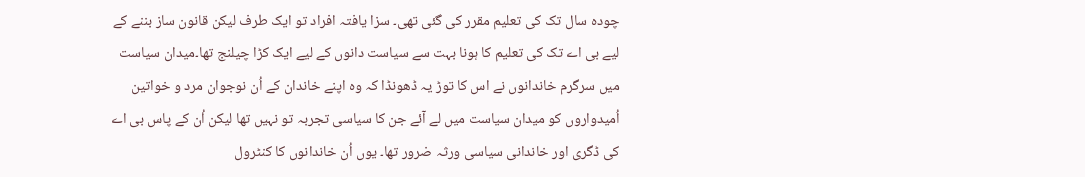چودہ سال تک کی تعلیم مقرر کی گئی تھی۔ سزا یافتہ افراد تو ایک طرف لیکن قانون ساز بننے کے لیے بی اے تک کی تعلیم کا ہونا بہت سے سیاست دانوں کے لیے ایک کڑا چیلنج تھا۔میدان سیاست میں سرگرم خاندانوں نے اس کا توڑ یہ ڈھونڈا کہ وہ اپنے خاندان کے اُن نوجوان مرد و خواتین اُمیدواروں کو میدان سیاست میں لے آئے جن کا سیاسی تجربہ تو نہیں تھا لیکن اُن کے پاس بی اے کی ڈگری اور خاندانی سیاسی ورثہ ضرور تھا۔ یوں اُن خاندانوں کا کنٹرول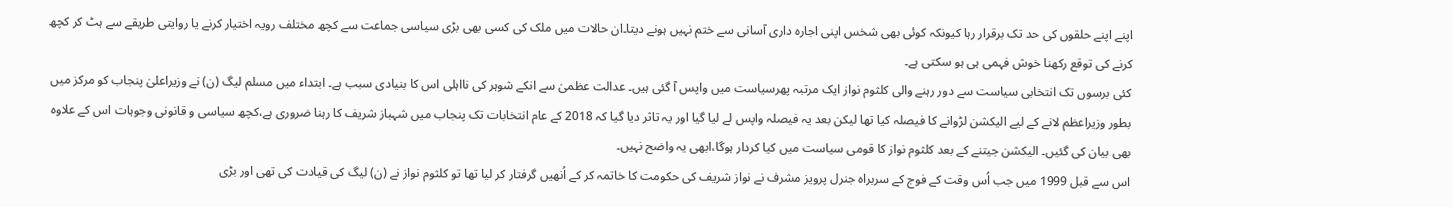اپنے اپنے حلقوں کی حد تک برقرار رہا کیونکہ کوئی بھی شخس اپنی اجارہ داری آسانی سے ختم نہیں ہونے دیتا۔ان حالات میں ملک کی کسی بھی بڑی سیاسی جماعت سے کچھ مختلف رویہ اختیار کرنے یا روایتی طریقے سے ہٹ کر کچھ کرنے کی توقع رکھنا خوش فہمی ہی ہو سکتی ہے۔
کئی برسوں تک انتخابی سیاست سے دور رہنے والی کلثوم نواز ایک مرتبہ پھرسیاست میں واپس آ گئی ہیں۔ عدالت عظمیٰ سے انکے شوہر کی نااہلی اس کا بنیادی سبب ہے۔ ابتداء میں مسلم لیگ (ن) نے وزیراعلیٰ پنجاب کو مرکز میں بطور وزیراعظم لانے کے لیے الیکشن لڑوانے کا فیصلہ کیا تھا لیکن بعد یہ فیصلہ واپس لے لیا گیا اور یہ تاثر دیا گیا کہ 2018 کے عام انتخابات تک پنجاب میں شہباز شریف کا رہنا ضروری ہے،کچھ سیاسی و قانونی وجوہات اس کے علاوہ بھی بیان کی گئیں۔ الیکشن جیتنے کے بعد کلثوم نواز کا قومی سیاست میں کیا کردار ہوگا،ابھی یہ واضح نہیں۔
اس سے قبل 1999 میں جب اُس وقت کے فوج کے سربراہ جنرل پرویز مشرف نے نواز شریف کی حکومت کا خاتمہ کر کے اُنھیں گرفتار کر لیا تھا تو کلثوم نواز نے (ن) لیگ کی قیادت کی تھی اور بڑی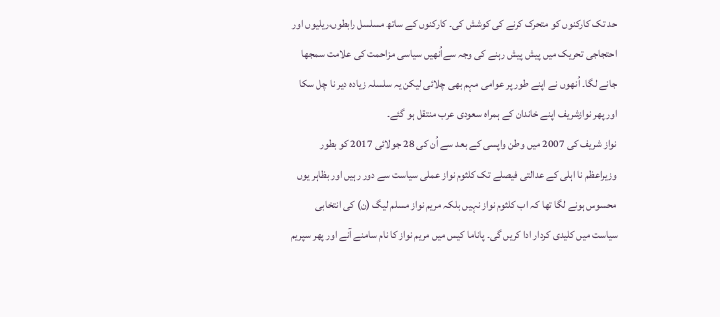حد تک کارکنوں کو متحرک کرنے کی کوشش کی۔ کارکنوں کے ساتھ مسلسل رابطوں،ریلیوں اور احتجاجی تحریک میں پیش پیش رہنے کی وجہ سےاُنھیں سیاسی مزاحمت کی علامت سمجھا جانے لگا۔ اُنھوں نے اپنے طور پر عوامی مہم بھی چلائی لیکن یہ سلسلہ زیادہ دیر نا چل سکا اور پھر نوازشریف اپنے خاندان کے ہمراہ سعودی عرب منتقل ہو گئے۔
نواز شریف کی 2007 میں وطن واپسی کے بعد سے اُن کی 28 جولائی 2017 کو بطور وزیراعظم نا اہلی کے عدالتی فیصلے تک کلثوم نواز عملی سیاست سے دور رہیں اور بظاہر یوں محسوس ہونے لگا تھا کہ اب کلثوم نواز نہیں بلکہ مریم نواز مسلم لیگ (ن) کی انتخابی سیاست میں کلیدی کردار ادا کریں گی۔ پاناما کیس میں مریم نواز کا نام سامنے آنے اور پھر سپریم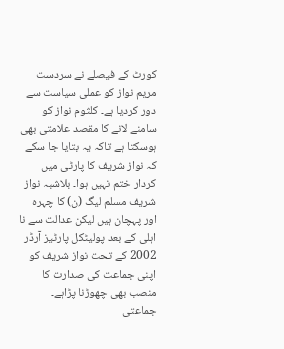کورٹ کے فیصلے نے سردست مریم نواز کو عملی سیاست سے دور کردیا ہے۔ کلثوم نواز کو سامنے لانے کا مقصد علامتی بھی ہوسکتا ہے تاکہ یہ بتایا جا سکے کہ نواز شریف کا پارٹی میں کردار ختم نہیں ہوا۔ بلاشبہ نواز شریف مسلم لیگ (ن) کا چہرہ اور پہچان ہیں لیکن عدالت سے نا اہلی کے بعد پولیٹکل پارٹیز آرڈر 2002 کے تحت نواز شریف کو اپنی جماعت کی صدارت کا منصب بھی چھوڑنا پڑاہے۔ جماعتی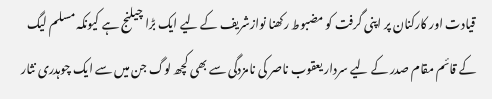قیادت اور کارکنان پر اپنی گرفت کو مضبوط رکھنا نوازشریف کے لیے ایک بڑا چیلنج ہے کیونکہ مسلم لیگ کے قائم مقام صدر کے لیے سردار یعقوب ناصر کی نامزدگی سے بھی کچھ لوگ جن میں سے ایک چوہدری نثار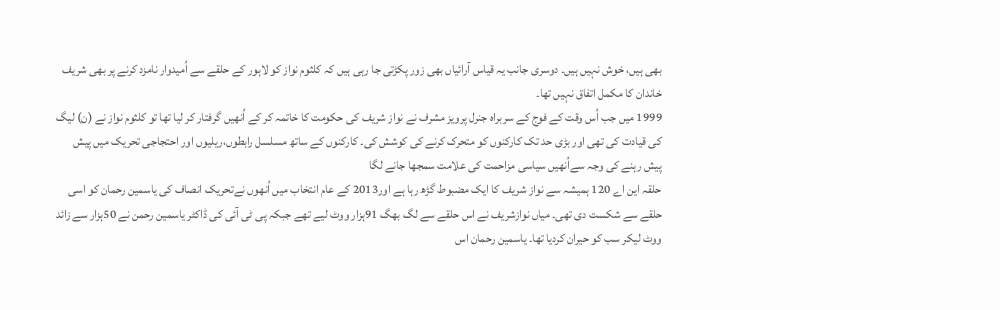بھی ہیں، خوش نہیں ہیں۔ دوسری جانب یہ قیاس آرائیاں بھی زور پکڑتی جا رہی ہیں کہ کلثوم نواز کو لاہور کے حلقے سے اُمیدوار نامزد کرنے پر بھی شریف خاندان کا مکمل اتفاق نہیں تھا۔
1999 میں جب اُس وقت کے فوج کے سربراہ جنرل پرویز مشرف نے نواز شریف کی حکومت کا خاتمہ کر کے اُنھیں گرفتار کر لیا تھا تو کلثوم نواز نے (ن) لیگ کی قیادت کی تھی اور بڑی حد تک کارکنوں کو متحرک کرنے کی کوشش کی۔ کارکنوں کے ساتھ مسلسل رابطوں،ریلیوں اور احتجاجی تحریک میں پیش پیش رہنے کی وجہ سےاُنھیں سیاسی مزاحمت کی علامت سمجھا جانے لگا
حلقہ این اے 120 ہمیشہ سے نواز شریف کا ایک مضبوط گڑھ رہا ہے اور2013 کے عام انتخاب میں اُنھوں نےتحریک انصاف کی یاسمین رحمان کو اسی حلقے سے شکست دی تھی۔ میاں نوازشریف نے اس حلقے سے لگ بھگ 91ہزار ووٹ لیے تھے جبکہ پی ٹی آئی کی ڈاکٹر یاسمین رحمن نے 50ہزار سے زائد ووٹ لیکر سب کو حیران کردیا تھا۔ یاسمین رحمان اس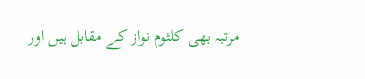مرتبہ بھی کلثوم نواز کے مقابل ہیں اور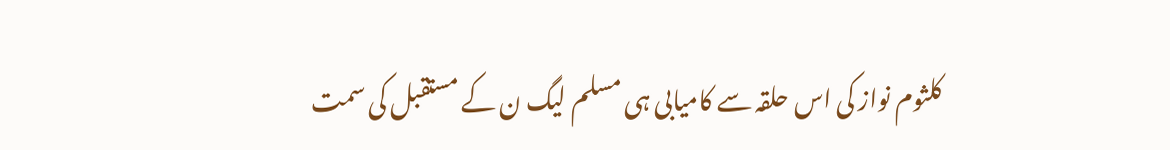کلثوم نواز کی اس حلقہ سے کامیابی ہی مسلم لیگ ن کے مستقبل کی سمت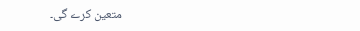متعین کرے گی۔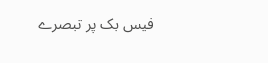فیس بک پر تبصرے